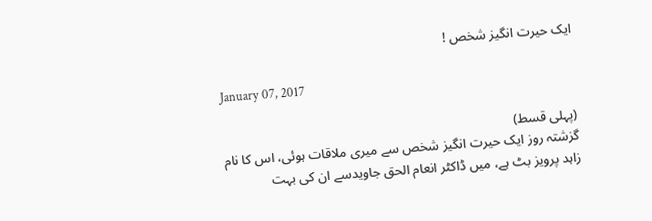ایک حیرت انگیز شخص !

January 07, 2017

(پہلی قسط)
گزشتہ روز ایک حیرت انگیز شخص سے میری ملاقات ہوئی، اس کا نام زاہد پرویز بٹ ہے، میں ڈاکٹر انعام الحق جاویدسے ان کی بہت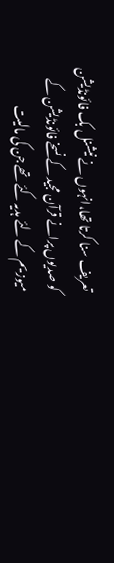تعریف سنا کرتا تھا،انہوں نے نیشنل بک فائونڈیشن کو صدیوں پرانے قرآن مجید کے نسخے فائونڈیشن کے میوزیم کے لئے ہدیہ کئے تھے جن کی مالیت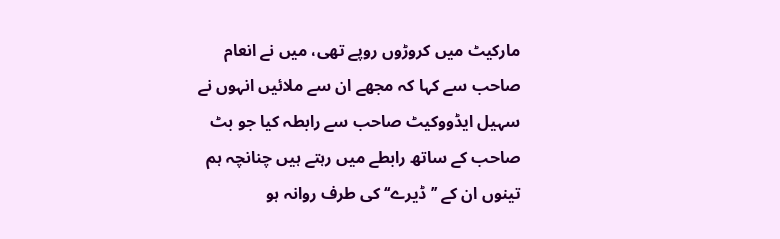مارکیٹ میں کروڑوں روپے تھی، میں نے انعام صاحب سے کہا کہ مجھے ان سے ملائیں انہوں نے سہیل ایڈووکیٹ صاحب سے رابطہ کیا جو بٹ صاحب کے ساتھ رابطے میں رہتے ہیں چنانچہ ہم تینوں ان کے ’’ڈیرے‘‘ کی طرف روانہ ہو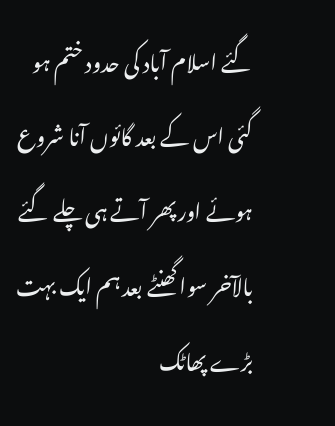گئے اسلام آباد کی حدود ختم ہو گئی اس کے بعد گائوں آنا شروع ہوئے اور پھر آتے ہی چلے گئے بالآخر سوا گھنٹے بعد ہم ایک بہت بڑے پھاٹک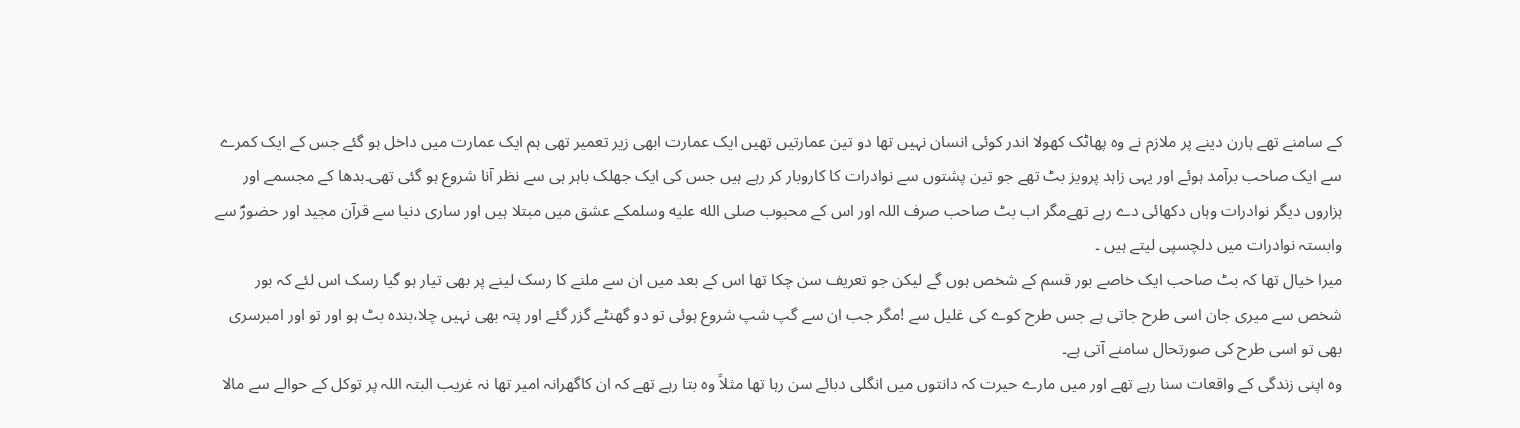کے سامنے تھے ہارن دینے پر ملازم نے وہ پھاٹک کھولا اندر کوئی انسان نہیں تھا دو تین عمارتیں تھیں ایک عمارت ابھی زیر تعمیر تھی ہم ایک عمارت میں داخل ہو گئے جس کے ایک کمرے سے ایک صاحب برآمد ہوئے اور یہی زاہد پرویز بٹ تھے جو تین پشتوں سے نوادرات کا کاروبار کر رہے ہیں جس کی ایک جھلک باہر ہی سے نظر آنا شروع ہو گئی تھی۔بدھا کے مجسمے اور ہزاروں دیگر نوادرات وہاں دکھائی دے رہے تھےمگر اب بٹ صاحب صرف اللہ اور اس کے محبوب صلى الله عليه وسلمکے عشق میں مبتلا ہیں اور ساری دنیا سے قرآن مجید اور حضورؐ سے وابستہ نوادرات میں دلچسپی لیتے ہیں ۔
میرا خیال تھا کہ بٹ صاحب ایک خاصے بور قسم کے شخص ہوں گے لیکن جو تعریف سن چکا تھا اس کے بعد میں ان سے ملنے کا رسک لینے پر بھی تیار ہو گیا رسک اس لئے کہ بور شخص سے میری جان اسی طرح جاتی ہے جس طرح کوے کی غلیل سے !مگر جب ان سے گپ شپ شروع ہوئی تو دو گھنٹے گزر گئے اور پتہ بھی نہیں چلا،بندہ بٹ ہو اور تو اور امبرسری بھی تو اسی طرح کی صورتحال سامنے آتی ہے۔
وہ اپنی زندگی کے واقعات سنا رہے تھے اور میں مارے حیرت کہ دانتوں میں انگلی دبائے سن رہا تھا مثلاً وہ بتا رہے تھے کہ ان کاگھرانہ امیر تھا نہ غریب البتہ اللہ پر توکل کے حوالے سے مالا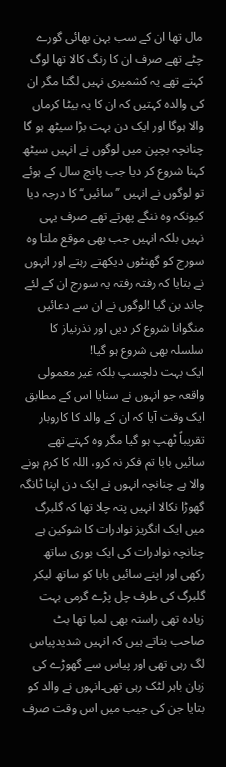مال تھا ان کے سب بہن بھائی گورے چٹے تھے صرف ان کا رنگ کالا تھا لوگ کہتے تھے یہ کشمیری نہیں لگتا مگر ان کی والدہ کہتیں کہ ان کا یہ بیٹا کرماں والا ہوگا اور ایک دن بہت بڑا سیٹھ ہو گا چنانچہ بچپن میں لوگوں نے انہیں سیٹھ کہنا شروع کر دیا جب پانچ سال کے ہوئے تو لوگوں نے انہیں ’’سائیں‘‘ کا درجہ دیا کیونکہ وہ ننگے پھرتے تھے صرف یہی نہیں بلکہ انہیں جب بھی موقع ملتا وہ سورج کو گھنٹوں دیکھتے رہتے اور انہوں نے بتایا کہ رفتہ رفتہ یہ سورج ان کے لئے چاند بن گیا !لوگوں نے ان سے دعائیں منگوانا شروع کر دیں اور نذرنیاز کا سلسلہ بھی شروع ہو گیا!
ایک بہت دلچسپ بلکہ غیر معمولی واقعہ جو انہوں نے سنایا اس کے مطابق ایک وقت آیا کہ ان کے والد کا کاروبار تقریباً ٹھپ ہو گیا مگر وہ کہتے تھے سائیں بابا تم فکر نہ کرو، اللہ کا کرم ہونے والا ہے چنانچہ انہوں نے ایک دن اپنا ٹانگہ گھوڑا نکالا انہیں پتہ چلا تھا کہ گلبرگ میں ایک انگریز نوادرات کا شوکین ہے چنانچہ نوادرات کی ایک بوری ساتھ رکھی اور اپنے سائیں بابا کو ساتھ لیکر گلبرگ کی طرف چل پڑے گرمی بہت زیادہ تھی راستہ بھی لمبا تھا بٹ صاحب بتاتے ہیں کہ انہیں شدیدپیاس لگ رہی تھی اور پیاس سے گھوڑے کی زبان باہر لٹک رہی تھی۔انہوں نے والد کو بتایا جن کی جیب میں اس وقت صرف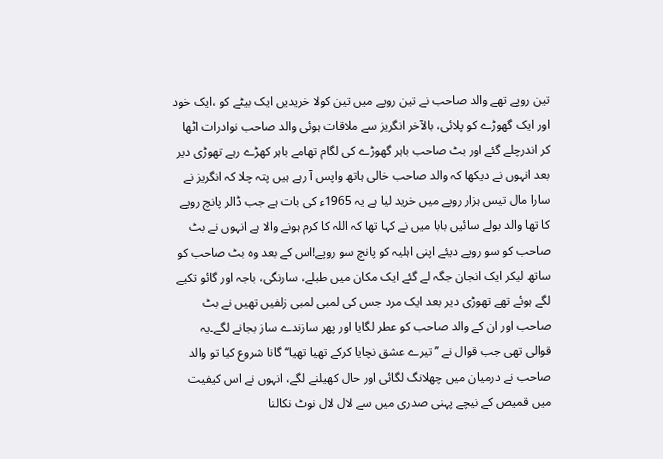تین روپے تھے والد صاحب نے تین روپے میں تین کولا خریدیں ایک بیٹے کو ،ایک خود اور ایک گھوڑے کو پلائی، بالآخر انگریز سے ملاقات ہوئی والد صاحب نوادرات اٹھا کر اندرچلے گئے اور بٹ صاحب باہر گھوڑے کی لگام تھامے باہر کھڑے رہے تھوڑی دیر بعد انہوں نے دیکھا کہ والد صاحب خالی ہاتھ واپس آ رہے ہیں پتہ چلا کہ انگریز نے سارا مال تیس ہزار روپے میں خرید لیا ہے یہ 1965ء کی بات ہے جب ڈالر پانچ روپے کا تھا والد بولے سائیں بابا میں نے کہا تھا کہ اللہ کا کرم ہونے والا ہے انہوں نے بٹ صاحب کو سو روپے دیئے اپنی اہلیہ کو پانچ سو روپے!اس کے بعد وہ بٹ صاحب کو ساتھ لیکر ایک انجان جگہ لے گئے ایک مکان میں طبلے، سارنگی، باجہ اور گائو تکیے لگے ہوئے تھے تھوڑی دیر بعد ایک مرد جس کی لمبی لمبی زلفیں تھیں نے بٹ صاحب اور ان کے والد صاحب کو عطر لگایا اور پھر سازندے ساز بجانے لگے۔یہ قوالی تھی جب قوال نے ’’تیرے عشق نچایا کرکے تھیا تھیا‘‘ گانا شروع کیا تو والد صاحب نے درمیان میں چھلانگ لگائی اور حال کھیلنے لگے، انہوں نے اس کیفیت میں قمیص کے نیچے پہنی صدری میں سے لال لال نوٹ نکالنا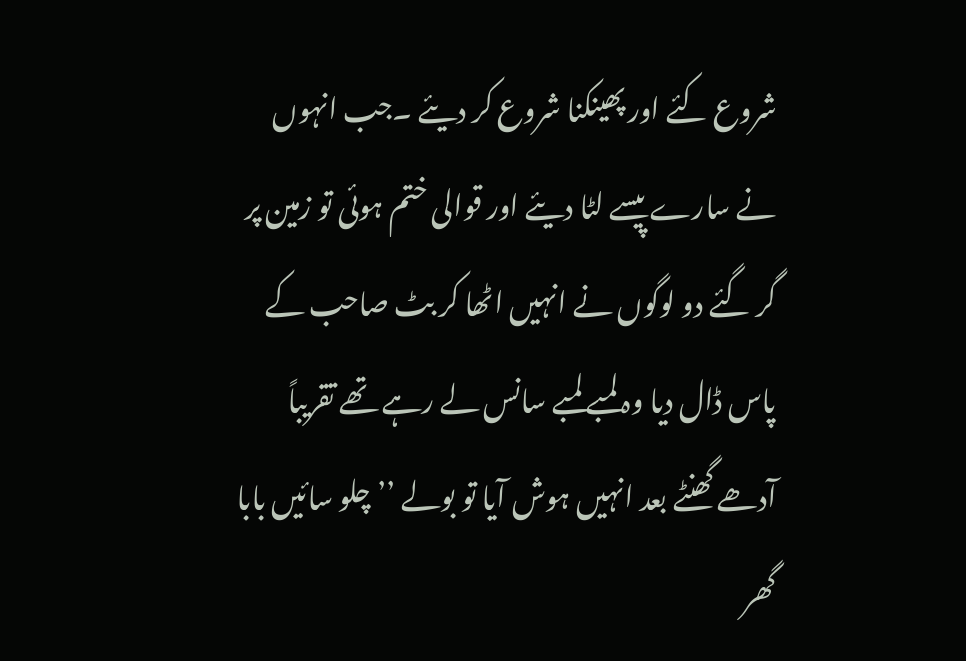شروع کئے اور پھینکنا شروع کر دیئے ۔جب انہوں نے سارے پیسے لٹا دیئے اور قوالی ختم ہوئی تو زمین پر گر گئے دو لوگوں نے انہیں اٹھا کر بٹ صاحب کے پاس ڈال دیا وہ لمبے لمبے سانس لے رہے تھے تقریباً آدھے گھنٹے بعد انہیں ہوش آیا تو بولے ’’چلو سائیں بابا گھر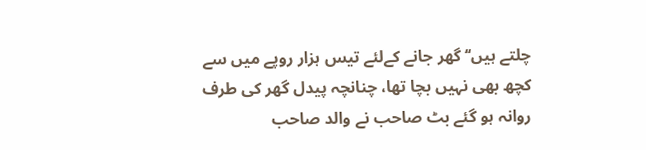چلتے ہیں‘‘ گھر جانے کےلئے تیس ہزار روپے میں سے کچھ بھی نہیں بچا تھا، چنانچہ پیدل گھر کی طرف روانہ ہو گئے بٹ صاحب نے والد صاحب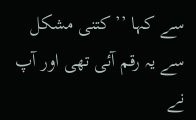سے کہا ’’کتنی مشکل سے یہ رقم آئی تھی اور آپ نے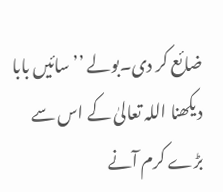ضائع کر دی۔بولے ’’سائیں بابا دیکھنا اللہ تعالیٰ کے اس سے بڑے کرم آنے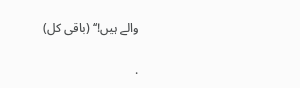والے ہیں!‘‘ (باقی کل)

.